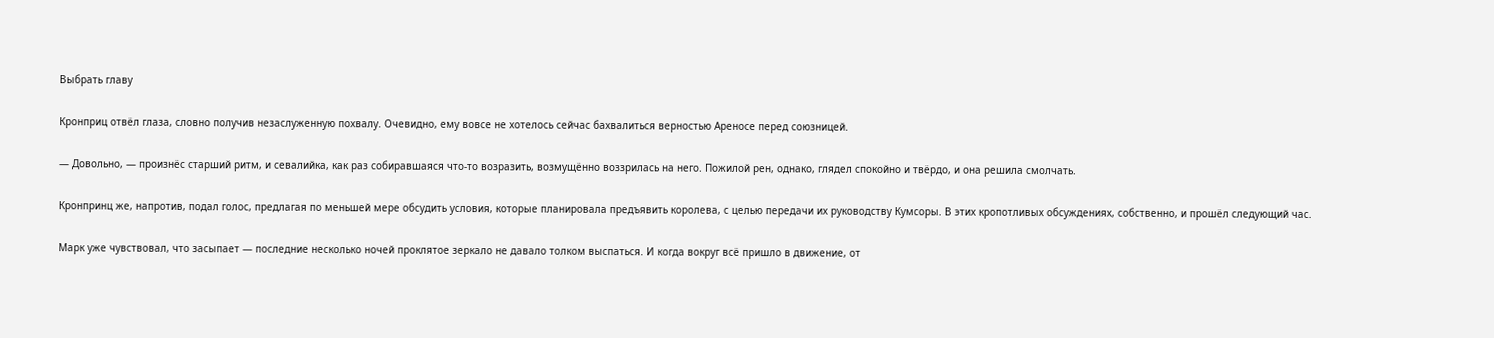Выбрать главу

Кронприц отвёл глаза, словно получив незаслуженную похвалу. Очевидно, ему вовсе не хотелось сейчас бахвалиться верностью Ареносе перед союзницей.

— Довольно, — произнёс старший ритм, и севалийка, как раз собиравшаяся что-то возразить, возмущённо воззрилась на него. Пожилой рен, однако, глядел спокойно и твёрдо, и она решила смолчать.

Кронпринц же, напротив, подал голос, предлагая по меньшей мере обсудить условия, которые планировала предъявить королева, с целью передачи их руководству Кумсоры. В этих кропотливых обсуждениях, собственно, и прошёл следующий час.

Марк уже чувствовал, что засыпает — последние несколько ночей проклятое зеркало не давало толком выспаться. И когда вокруг всё пришло в движение, от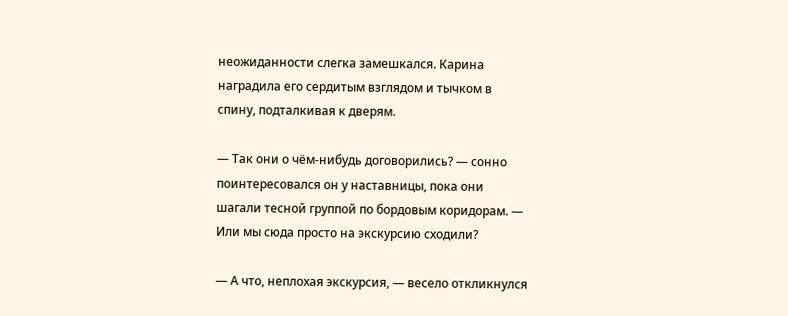неожиданности слегка замешкался. Карина наградила его сердитым взглядом и тычком в спину, подталкивая к дверям.

— Так они о чём-нибудь договорились? — сонно поинтересовался он у наставницы, пока они шагали тесной группой по бордовым коридорам. — Или мы сюда просто на экскурсию сходили?

— А что, неплохая экскурсия, — весело откликнулся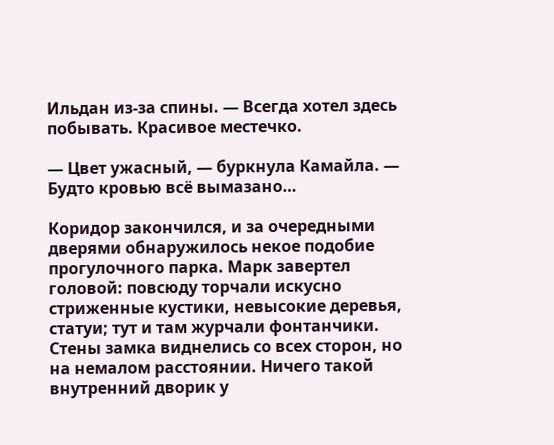Ильдан из-за спины. — Всегда хотел здесь побывать. Красивое местечко.

— Цвет ужасный, — буркнула Камайла. — Будто кровью всё вымазано…

Коридор закончился, и за очередными дверями обнаружилось некое подобие прогулочного парка. Марк завертел головой: повсюду торчали искусно стриженные кустики, невысокие деревья, статуи; тут и там журчали фонтанчики. Стены замка виднелись со всех сторон, но на немалом расстоянии. Ничего такой внутренний дворик у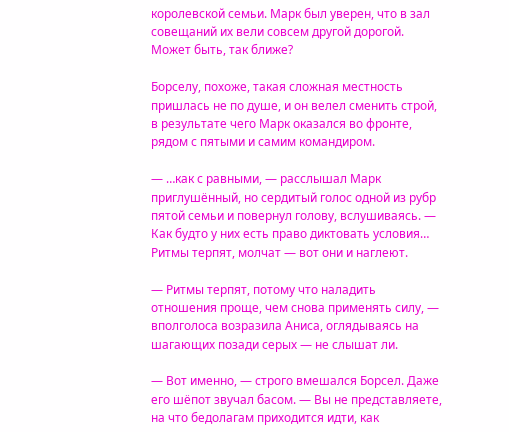королевской семьи. Марк был уверен, что в зал совещаний их вели совсем другой дорогой. Может быть, так ближе?

Борселу, похоже, такая сложная местность пришлась не по душе, и он велел сменить строй, в результате чего Марк оказался во фронте, рядом с пятыми и самим командиром.

— …как с равными, — расслышал Марк приглушённый, но сердитый голос одной из рубр пятой семьи и повернул голову, вслушиваясь. — Как будто у них есть право диктовать условия… Ритмы терпят, молчат — вот они и наглеют.

— Ритмы терпят, потому что наладить отношения проще, чем снова применять силу, — вполголоса возразила Аниса, оглядываясь на шагающих позади серых — не слышат ли.

— Вот именно, — строго вмешался Борсел. Даже его шёпот звучал басом. — Вы не представляете, на что бедолагам приходится идти, как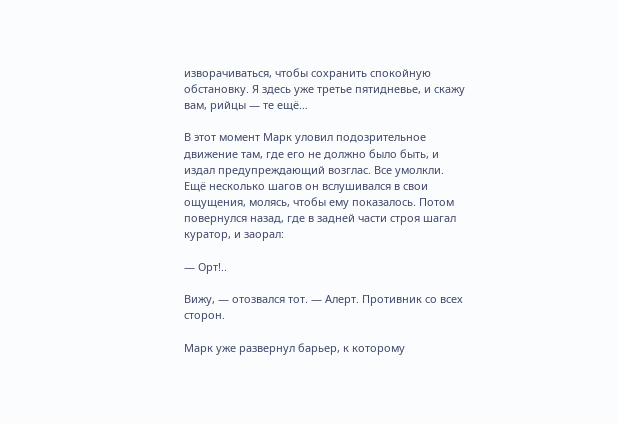изворачиваться, чтобы сохранить спокойную обстановку. Я здесь уже третье пятидневье, и скажу вам, рийцы — те ещё…

В этот момент Марк уловил подозрительное движение там, где его не должно было быть, и издал предупреждающий возглас. Все умолкли. Ещё несколько шагов он вслушивался в свои ощущения, молясь, чтобы ему показалось. Потом повернулся назад, где в задней части строя шагал куратор, и заорал:

— Орт!..

Вижу, — отозвался тот. — Алерт. Противник со всех сторон.

Марк уже развернул барьер, к которому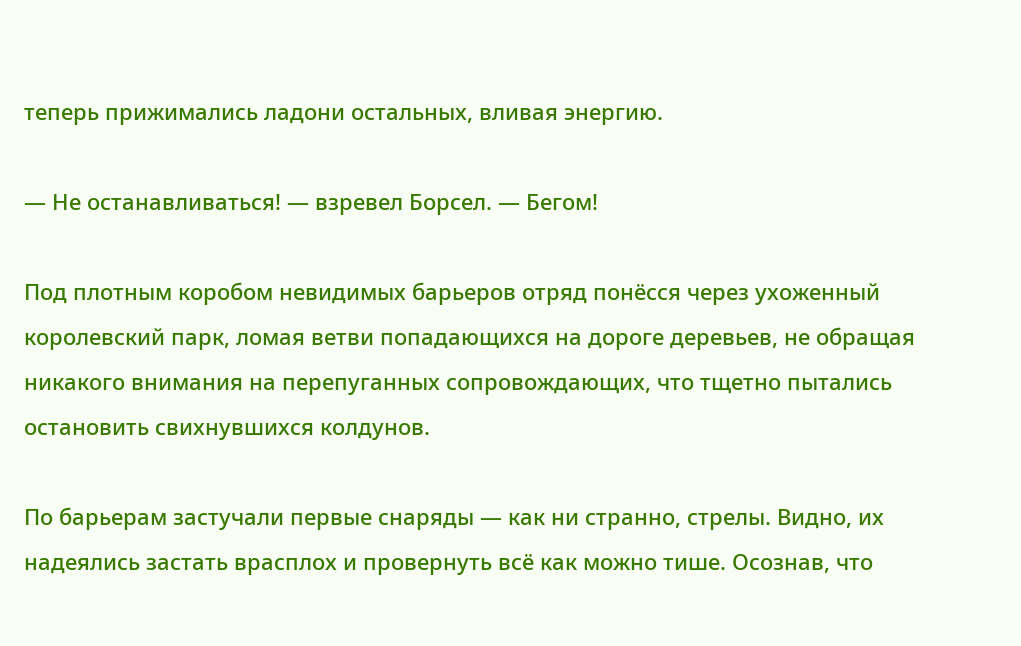теперь прижимались ладони остальных, вливая энергию.

— Не останавливаться! — взревел Борсел. — Бегом!

Под плотным коробом невидимых барьеров отряд понёсся через ухоженный королевский парк, ломая ветви попадающихся на дороге деревьев, не обращая никакого внимания на перепуганных сопровождающих, что тщетно пытались остановить свихнувшихся колдунов.

По барьерам застучали первые снаряды — как ни странно, стрелы. Видно, их надеялись застать врасплох и провернуть всё как можно тише. Осознав, что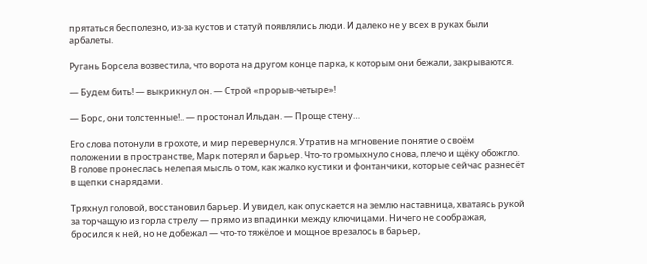прятаться бесполезно, из-за кустов и статуй появлялись люди. И далеко не у всех в руках были арбалеты.

Ругань Борсела возвестила, что ворота на другом конце парка, к которым они бежали, закрываются.

— Будем бить! — выкрикнул он. — Строй «прорыв-четыре»!

— Борс, они толстенные!.. — простонал Ильдан. — Проще стену…

Его слова потонули в грохоте, и мир перевернулся. Утратив на мгновение понятие о своём положении в пространстве, Марк потерял и барьер. Что-то громыхнуло снова, плечо и щёку обожгло. В голове пронеслась нелепая мысль о том, как жалко кустики и фонтанчики, которые сейчас разнесёт в щепки снарядами.

Тряхнул головой, восстановил барьер. И увидел, как опускается на землю наставница, хватаясь рукой за торчащую из горла стрелу — прямо из впадинки между ключицами. Ничего не соображая, бросился к ней, но не добежал — что-то тяжёлое и мощное врезалось в барьер,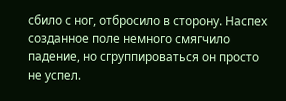сбило с ног, отбросило в сторону. Наспех созданное поле немного смягчило падение, но сгруппироваться он просто не успел.